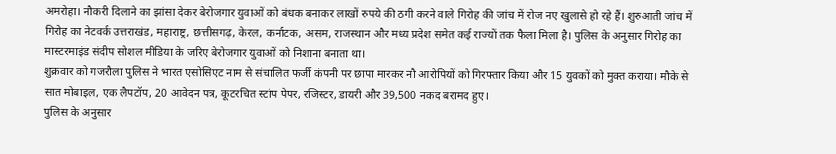अमरोहा। नौकरी दिलाने का झांसा देकर बेरोजगार युवाओं को बंधक बनाकर लाखों रुपये की ठगी करने वाले गिरोह की जांच में रोज नए खुलासे हो रहे हैं। शुरुआती जांच में गिरोह का नेटवर्क उत्तराखंड, महाराष्ट्र, छत्तीसगढ़, केरल, कर्नाटक, असम, राजस्थान और मध्य प्रदेश समेत कई राज्यों तक फैला मिला है। पुलिस के अनुसार गिरोह का मास्टरमाइंड संदीप सोशल मीडिया के जरिए बेरोजगार युवाओं को निशाना बनाता था।
शुक्रवार को गजरौला पुलिस ने भारत एसोसिएट नाम से संचालित फर्जी कंपनी पर छापा मारकर नौ आरोपियों को गिरफ्तार किया और 15 युवकों को मुक्त कराया। मौके से सात मोबाइल, एक लैपटॉप, 20 आवेदन पत्र, कूटरचित स्टांप पेपर, रजिस्टर, डायरी और 39,500 नकद बरामद हुए।
पुलिस के अनुसार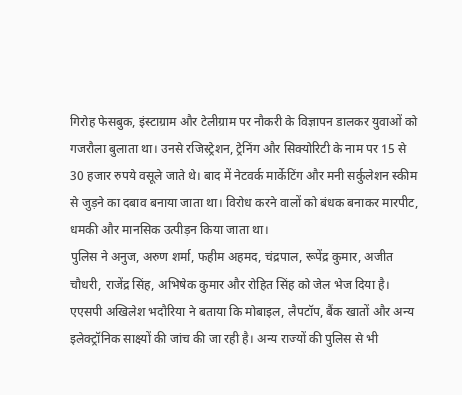गिरोह फेसबुक, इंस्टाग्राम और टेलीग्राम पर नौकरी के विज्ञापन डालकर युवाओं को गजरौला बुलाता था। उनसे रजिस्ट्रेशन, ट्रेनिंग और सिक्योरिटी के नाम पर 15 से 30 हजार रुपये वसूले जाते थे। बाद में नेटवर्क मार्केटिंग और मनी सर्कुलेशन स्कीम से जुड़ने का दबाव बनाया जाता था। विरोध करने वालों को बंधक बनाकर मारपीट, धमकी और मानसिक उत्पीड़न किया जाता था।
पुलिस ने अनुज, अरुण शर्मा, फहीम अहमद, चंद्रपाल, रूपेंद्र कुमार, अजीत चौधरी, राजेंद्र सिंह, अभिषेक कुमार और रोहित सिंह को जेल भेज दिया है। एएसपी अखिलेश भदौरिया ने बताया कि मोबाइल, लैपटॉप, बैंक खातों और अन्य इलेक्ट्रॉनिक साक्ष्यों की जांच की जा रही है। अन्य राज्यों की पुलिस से भी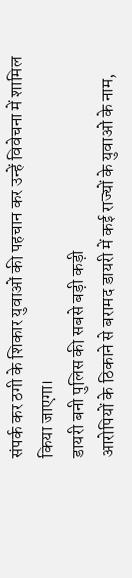संपर्क कर ठगी के शिकार युवाओं की पहचान कर उन्हें विवेचना में शामिल किया जाएगा।
डायरी बनी पुलिस की सबसे बड़ी कड़ी
आरोपियों के ठिकाने से बरामद डायरी में कई राज्यों के युवाओं के नाम,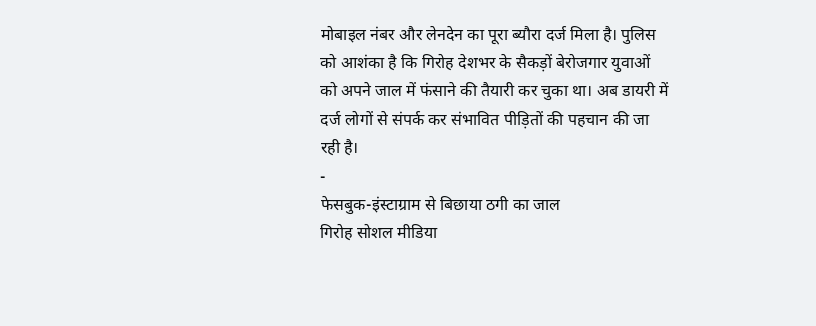मोबाइल नंबर और लेनदेन का पूरा ब्यौरा दर्ज मिला है। पुलिस को आशंका है कि गिरोह देशभर के सैकड़ों बेरोजगार युवाओं को अपने जाल में फंसाने की तैयारी कर चुका था। अब डायरी में दर्ज लोगों से संपर्क कर संभावित पीड़ितों की पहचान की जा रही है।
-
फेसबुक-इंस्टाग्राम से बिछाया ठगी का जाल
गिरोह सोशल मीडिया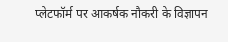प्लेटफॉर्म पर आकर्षक नौकरी के विज्ञापन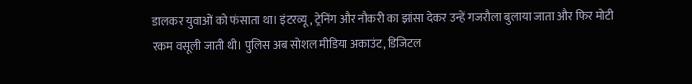डालकर युवाओं को फंसाता था। इंटरव्यू, ट्रेनिंग और नौकरी का झांसा देकर उन्हें गजरौला बुलाया जाता और फिर मोटी रकम वसूली जाती थी। पुलिस अब सोशल मीडिया अकाउंट, डिजिटल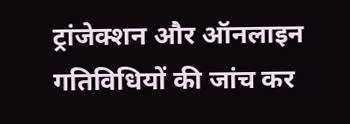ट्रांजेक्शन और ऑनलाइन गतिविधियों की जांच कर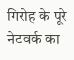गिरोह के पूरे नेटवर्क का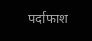पर्दाफाश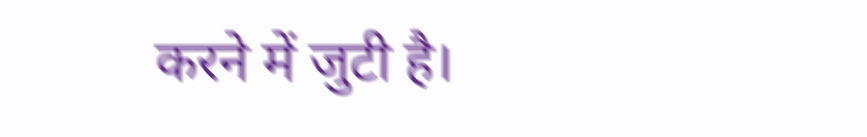करने में जुटी है।